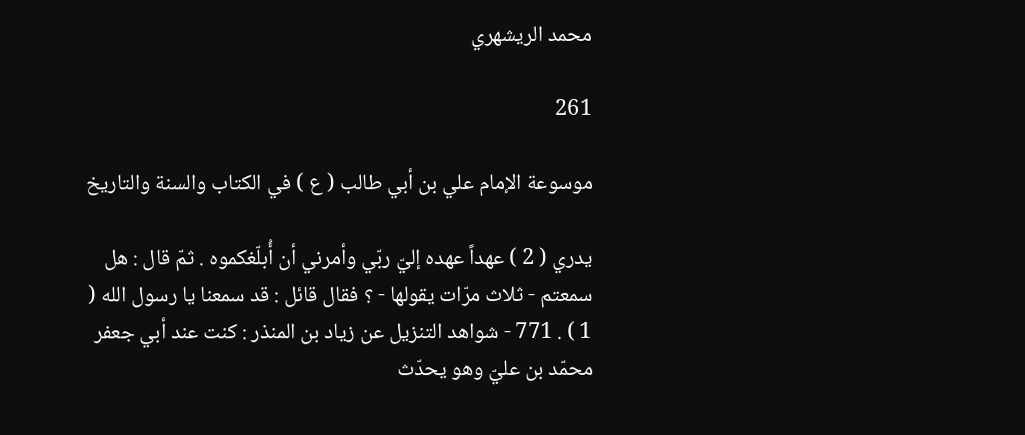محمد الريشهري

261

موسوعة الإمام علي بن أبي طالب ( ع ) في الكتاب والسنة والتاريخ

يدري ( 2 ) عهداً عهده إليّ ربّي وأمرني أن أُبلّغكموه . ثمّ قال : هل سمعتم - ثلاث مرّات يقولها - ؟ فقال قائل : قد سمعنا يا رسول الله ( 1 ) . 771 - شواهد التنزيل عن زياد بن المنذر : كنت عند أبي جعفر محمّد بن عليّ وهو يحدّث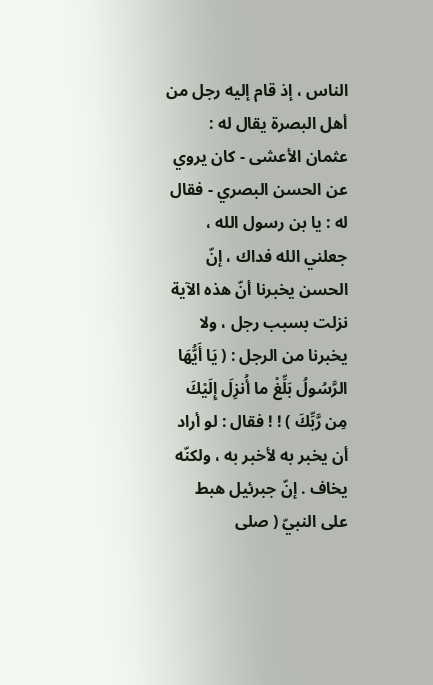الناس ، إذ قام إليه رجل من أهل البصرة يقال له : عثمان الأعشى - كان يروي عن الحسن البصري - فقال له : يا بن رسول الله ، جعلني الله فداك ، إنّ الحسن يخبرنا أنّ هذه الآية نزلت بسبب رجل ، ولا يخبرنا من الرجل : ( يَا أَيُّهَا الرَّسُولُ بَلِّغْ ما أُنزِلَ إِلَيْكَ مِن رَّبِّكَ ) ! ! فقال : لو أراد أن يخبر به لأخبر به ، ولكنّه يخاف . إنّ جبرئيل هبط على النبيّ ( صلى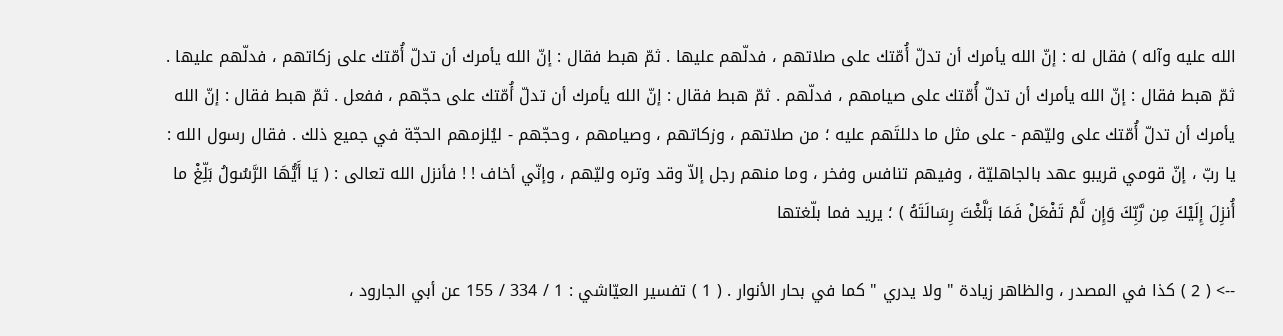الله عليه وآله ) فقال له : إنّ الله يأمرك أن تدلّ أُمّتك على صلاتهم ، فدلّهم عليها . ثمّ هبط فقال : إنّ الله يأمرك أن تدلّ أُمّتك على زكاتهم ، فدلّهم عليها . ثمّ هبط فقال : إنّ الله يأمرك أن تدلّ أُمّتك على صيامهم ، فدلّهم . ثمّ هبط فقال : إنّ الله يأمرك أن تدلّ أُمّتك على حجّهم ، ففعل . ثمّ هبط فقال : إنّ الله يأمرك أن تدلّ أُمّتك على وليّهم - على مثل ما دللتَهم عليه ؛ من صلاتهم ، وزكاتهم ، وصيامهم ، وحجّهم - ليُلزمهم الحجّة في جميع ذلك . فقال رسول الله : يا ربّ ، إنّ قومي قريبو عهد بالجاهليّة ، وفيهم تنافس وفخر ، وما منهم رجل إلاّ وقد وتره وليّهم ، وإنّي أخاف ! ! فأنزل الله تعالى : ( يَا أَيُّهَا الرَّسُولُ بَلِّغْ ما أُنزِلَ إِلَيْكَ مِن رَّبِّكَ وَإِن لَّمْ تَفْعَلْ فَمَا بَلَّغْتَ رِسَالَتَهُ ) ؛ يريد فما بلّغتها

--> ( 2 ) كذا في المصدر ، والظاهر زيادة " ولا يدري " كما في بحار الأنوار . ( 1 ) تفسير العيّاشي : 1 / 334 / 155 عن أبي الجارود ،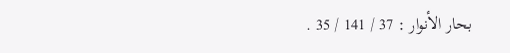بحار الأنوار : 37 / 141 / 35 .